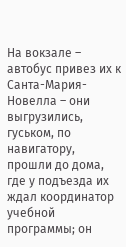На вокзале – автобус привез их к Санта-Мария-Новелла – они выгрузились, гуськом, по навигатору, прошли до дома, где у подъезда их ждал координатор учебной программы; он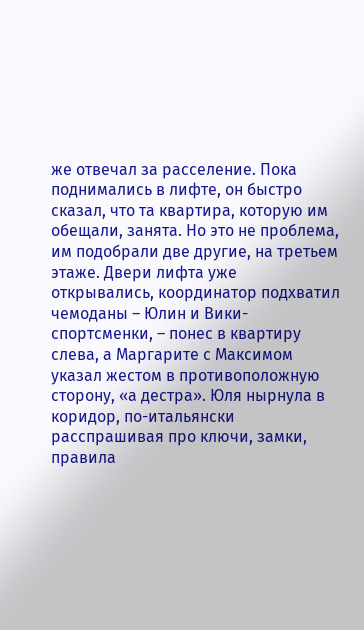же отвечал за расселение. Пока поднимались в лифте, он быстро сказал, что та квартира, которую им обещали, занята. Но это не проблема, им подобрали две другие, на третьем этаже. Двери лифта уже открывались, координатор подхватил чемоданы – Юлин и Вики-спортсменки, – понес в квартиру слева, а Маргарите с Максимом указал жестом в противоположную сторону, «а дестра». Юля нырнула в коридор, по-итальянски расспрашивая про ключи, замки, правила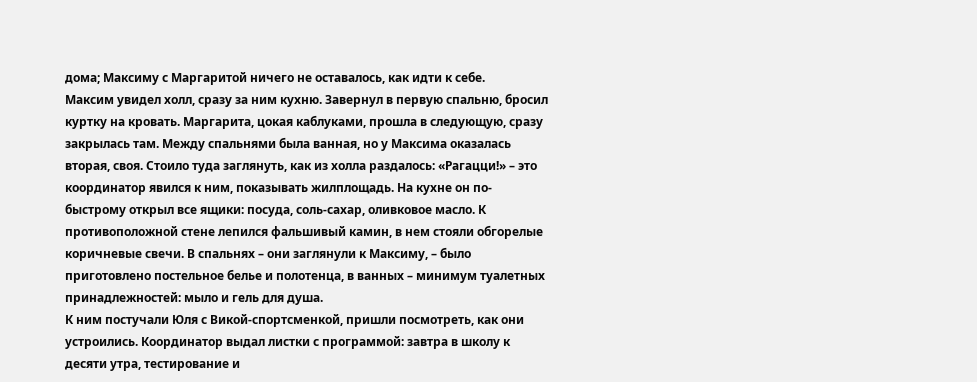дома; Максиму с Маргаритой ничего не оставалось, как идти к себе.
Максим увидел холл, сразу за ним кухню. Завернул в первую спальню, бросил куртку на кровать. Маргарита, цокая каблуками, прошла в следующую, сразу закрылась там. Между спальнями была ванная, но у Максима оказалась вторая, своя. Стоило туда заглянуть, как из холла раздалось: «Рагацци!» – это координатор явился к ним, показывать жилплощадь. На кухне он по-быстрому открыл все ящики: посуда, соль-сахар, оливковое масло. К противоположной стене лепился фальшивый камин, в нем стояли обгорелые коричневые свечи. В спальнях – они заглянули к Максиму, – было приготовлено постельное белье и полотенца, в ванных – минимум туалетных принадлежностей: мыло и гель для душа.
К ним постучали Юля с Викой-спортсменкой, пришли посмотреть, как они устроились. Координатор выдал листки с программой: завтра в школу к десяти утра, тестирование и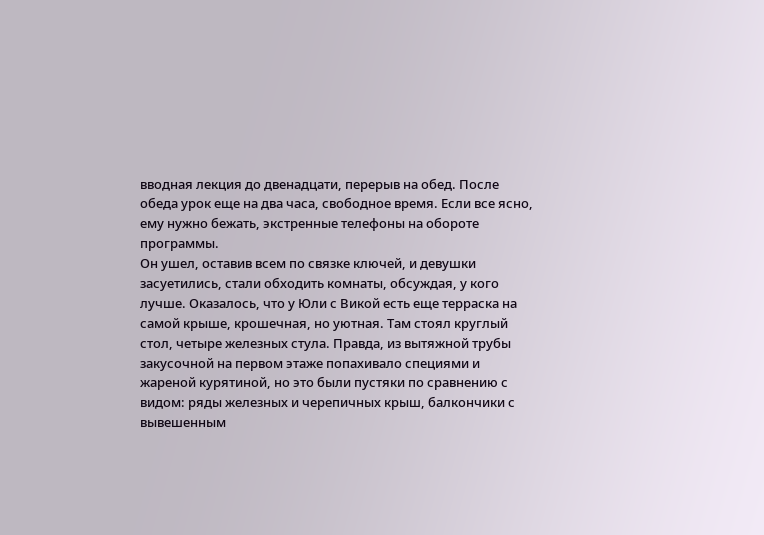вводная лекция до двенадцати, перерыв на обед. После обеда урок еще на два часа, свободное время. Если все ясно, ему нужно бежать, экстренные телефоны на обороте программы.
Он ушел, оставив всем по связке ключей, и девушки засуетились, стали обходить комнаты, обсуждая, у кого лучше. Оказалось, что у Юли с Викой есть еще терраска на самой крыше, крошечная, но уютная. Там стоял круглый стол, четыре железных стула. Правда, из вытяжной трубы закусочной на первом этаже попахивало специями и жареной курятиной, но это были пустяки по сравнению с видом: ряды железных и черепичных крыш, балкончики с вывешенным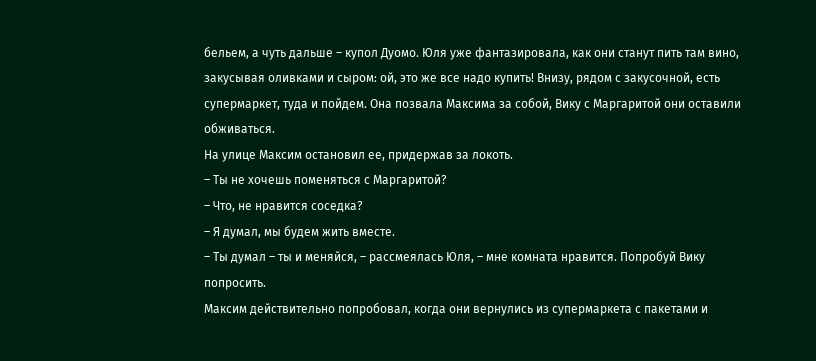бельем, а чуть дальше – купол Дуомо. Юля уже фантазировала, как они станут пить там вино, закусывая оливками и сыром: ой, это же все надо купить! Внизу, рядом с закусочной, есть супермаркет, туда и пойдем. Она позвала Максима за собой, Вику с Маргаритой они оставили обживаться.
На улице Максим остановил ее, придержав за локоть.
– Ты не хочешь поменяться с Маргаритой?
– Что, не нравится соседка?
– Я думал, мы будем жить вместе.
– Ты думал – ты и меняйся, – рассмеялась Юля, – мне комната нравится. Попробуй Вику попросить.
Максим действительно попробовал, когда они вернулись из супермаркета с пакетами и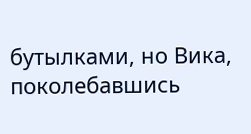бутылками, но Вика, поколебавшись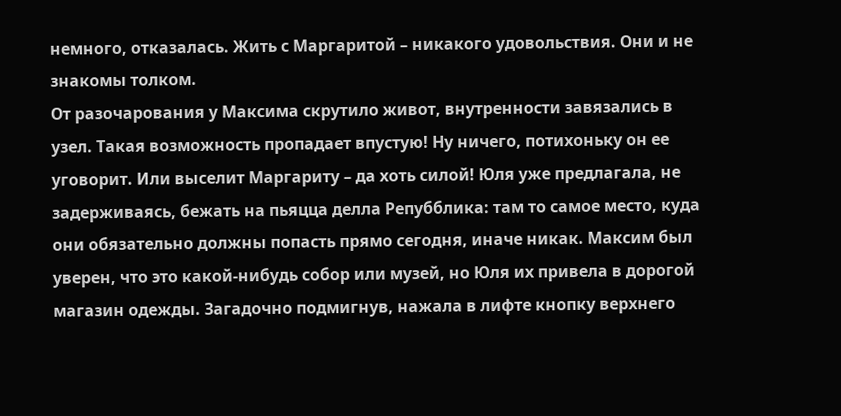немного, отказалась. Жить с Маргаритой – никакого удовольствия. Они и не знакомы толком.
От разочарования у Максима скрутило живот, внутренности завязались в узел. Такая возможность пропадает впустую! Ну ничего, потихоньку он ее уговорит. Или выселит Маргариту – да хоть силой! Юля уже предлагала, не задерживаясь, бежать на пьяцца делла Репубблика: там то самое место, куда они обязательно должны попасть прямо сегодня, иначе никак. Максим был уверен, что это какой-нибудь собор или музей, но Юля их привела в дорогой магазин одежды. Загадочно подмигнув, нажала в лифте кнопку верхнего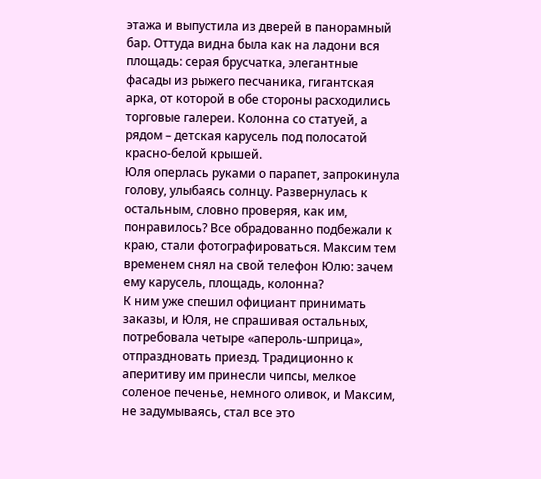этажа и выпустила из дверей в панорамный бар. Оттуда видна была как на ладони вся площадь: серая брусчатка, элегантные фасады из рыжего песчаника, гигантская арка, от которой в обе стороны расходились торговые галереи. Колонна со статуей, а рядом – детская карусель под полосатой красно-белой крышей.
Юля оперлась руками о парапет, запрокинула голову, улыбаясь солнцу. Развернулась к остальным, словно проверяя, как им, понравилось? Все обрадованно подбежали к краю, стали фотографироваться. Максим тем временем снял на свой телефон Юлю: зачем ему карусель, площадь, колонна?
К ним уже спешил официант принимать заказы, и Юля, не спрашивая остальных, потребовала четыре «апероль-шприца», отпраздновать приезд. Традиционно к аперитиву им принесли чипсы, мелкое соленое печенье, немного оливок, и Максим, не задумываясь, стал все это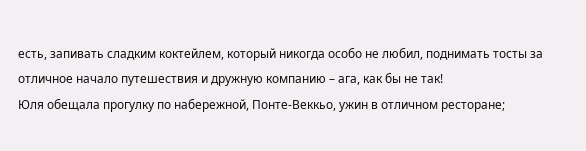есть, запивать сладким коктейлем, который никогда особо не любил, поднимать тосты за отличное начало путешествия и дружную компанию – ага, как бы не так!
Юля обещала прогулку по набережной, Понте-Веккьо, ужин в отличном ресторане;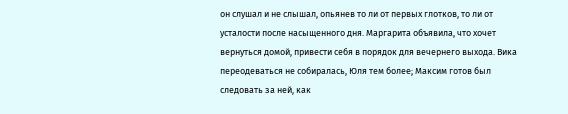он слушал и не слышал, опьянев то ли от первых глотков, то ли от усталости после насыщенного дня. Маргарита объявила, что хочет вернуться домой, привести себя в порядок для вечернего выхода. Вика переодеваться не собиралась, Юля тем более; Максим готов был следовать за ней, как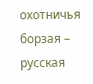охотничья борзая – русская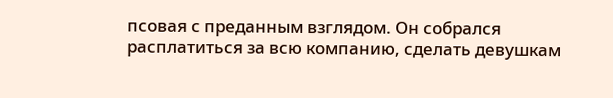псовая с преданным взглядом. Он собрался расплатиться за всю компанию, сделать девушкам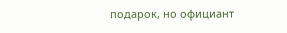подарок, но официант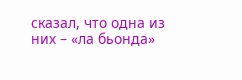сказал, что одна из них – «ла бьонда»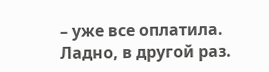– уже все оплатила. Ладно, в другой раз.